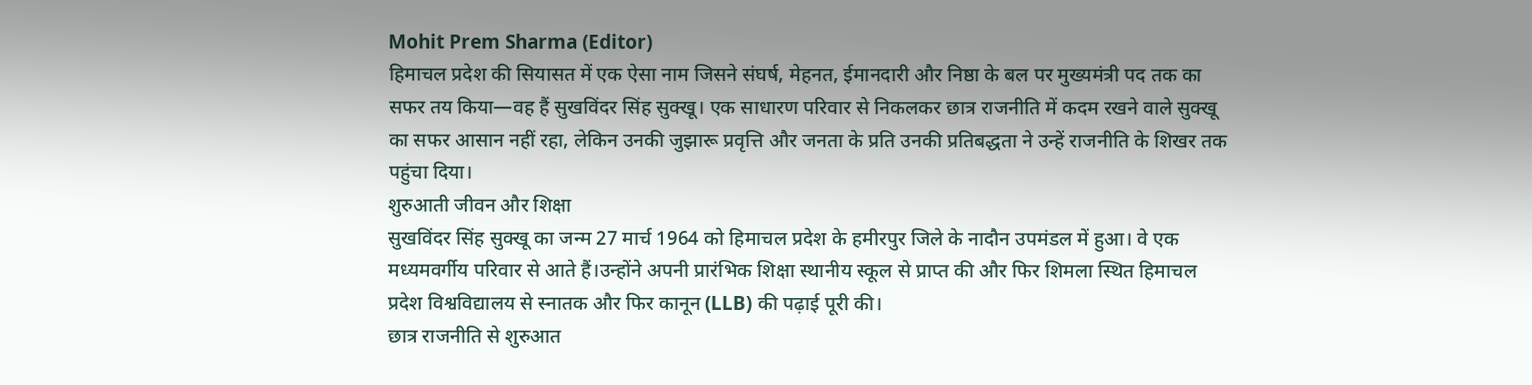Mohit Prem Sharma (Editor)
हिमाचल प्रदेश की सियासत में एक ऐसा नाम जिसने संघर्ष, मेहनत, ईमानदारी और निष्ठा के बल पर मुख्यमंत्री पद तक का सफर तय किया—वह हैं सुखविंदर सिंह सुक्खू। एक साधारण परिवार से निकलकर छात्र राजनीति में कदम रखने वाले सुक्खू का सफर आसान नहीं रहा, लेकिन उनकी जुझारू प्रवृत्ति और जनता के प्रति उनकी प्रतिबद्धता ने उन्हें राजनीति के शिखर तक पहुंचा दिया।
शुरुआती जीवन और शिक्षा
सुखविंदर सिंह सुक्खू का जन्म 27 मार्च 1964 को हिमाचल प्रदेश के हमीरपुर जिले के नादौन उपमंडल में हुआ। वे एक मध्यमवर्गीय परिवार से आते हैं।उन्होंने अपनी प्रारंभिक शिक्षा स्थानीय स्कूल से प्राप्त की और फिर शिमला स्थित हिमाचल प्रदेश विश्वविद्यालय से स्नातक और फिर कानून (LLB) की पढ़ाई पूरी की।
छात्र राजनीति से शुरुआत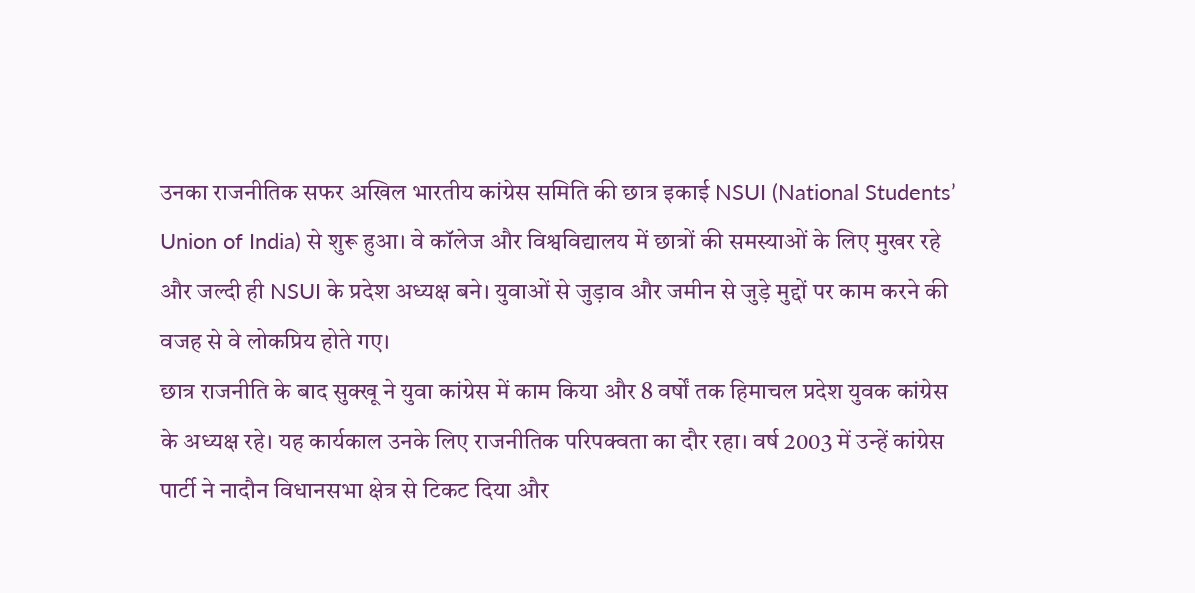उनका राजनीतिक सफर अखिल भारतीय कांग्रेस समिति की छात्र इकाई NSUI (National Students’ Union of India) से शुरू हुआ। वे कॉलेज और विश्वविद्यालय में छात्रों की समस्याओं के लिए मुखर रहे और जल्दी ही NSUI के प्रदेश अध्यक्ष बने। युवाओं से जुड़ाव और जमीन से जुड़े मुद्दों पर काम करने की वजह से वे लोकप्रिय होते गए।
छात्र राजनीति के बाद सुक्खू ने युवा कांग्रेस में काम किया और 8 वर्षों तक हिमाचल प्रदेश युवक कांग्रेस के अध्यक्ष रहे। यह कार्यकाल उनके लिए राजनीतिक परिपक्वता का दौर रहा। वर्ष 2003 में उन्हें कांग्रेस पार्टी ने नादौन विधानसभा क्षेत्र से टिकट दिया और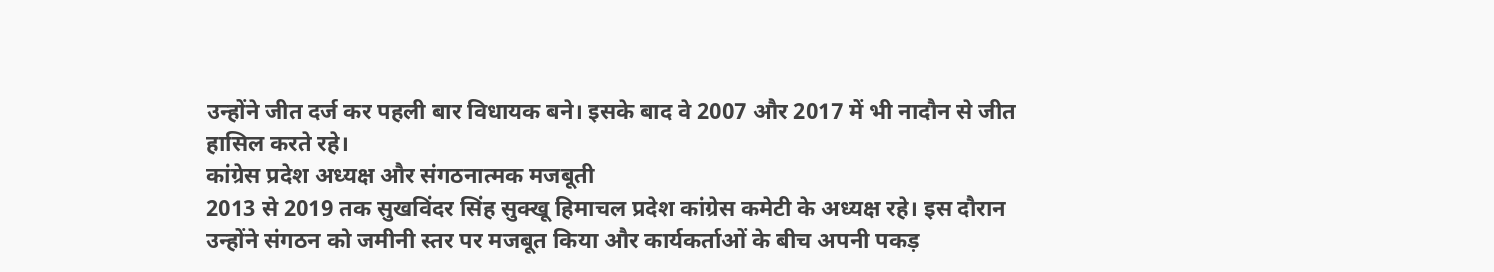उन्होंने जीत दर्ज कर पहली बार विधायक बने। इसके बाद वे 2007 और 2017 में भी नादौन से जीत हासिल करते रहे।
कांग्रेस प्रदेश अध्यक्ष और संगठनात्मक मजबूती
2013 से 2019 तक सुखविंदर सिंह सुक्खू हिमाचल प्रदेश कांग्रेस कमेटी के अध्यक्ष रहे। इस दौरान उन्होंने संगठन को जमीनी स्तर पर मजबूत किया और कार्यकर्ताओं के बीच अपनी पकड़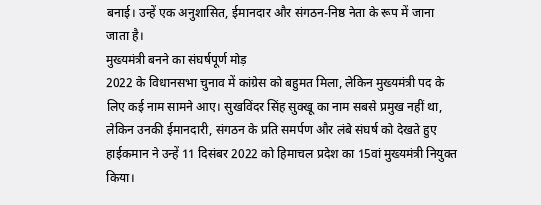बनाई। उन्हें एक अनुशासित, ईमानदार और संगठन-निष्ठ नेता के रूप में जाना जाता है।
मुख्यमंत्री बनने का संघर्षपूर्ण मोड़
2022 के विधानसभा चुनाव में कांग्रेस को बहुमत मिला, लेकिन मुख्यमंत्री पद के लिए कई नाम सामने आए। सुखविंदर सिंह सुक्खू का नाम सबसे प्रमुख नहीं था, लेकिन उनकी ईमानदारी, संगठन के प्रति समर्पण और लंबे संघर्ष को देखते हुए हाईकमान ने उन्हें 11 दिसंबर 2022 को हिमाचल प्रदेश का 15वां मुख्यमंत्री नियुक्त किया।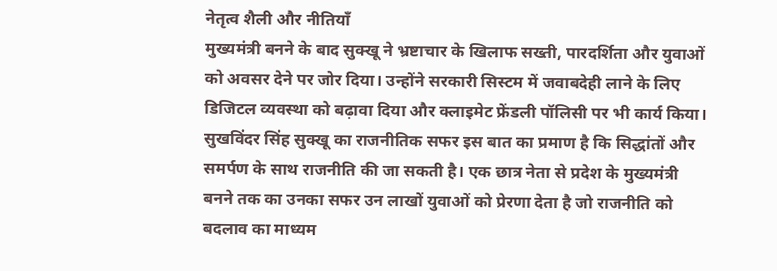नेतृत्व शैली और नीतियाँ
मुख्यमंत्री बनने के बाद सुक्खू ने भ्रष्टाचार के खिलाफ सख्ती, पारदर्शिता और युवाओं को अवसर देने पर जोर दिया। उन्होंने सरकारी सिस्टम में जवाबदेही लाने के लिए डिजिटल व्यवस्था को बढ़ावा दिया और क्लाइमेट फ्रेंडली पॉलिसी पर भी कार्य किया।
सुखविंदर सिंह सुक्खू का राजनीतिक सफर इस बात का प्रमाण है कि सिद्धांतों और समर्पण के साथ राजनीति की जा सकती है। एक छात्र नेता से प्रदेश के मुख्यमंत्री बनने तक का उनका सफर उन लाखों युवाओं को प्रेरणा देता है जो राजनीति को बदलाव का माध्यम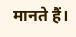मानते हैं।